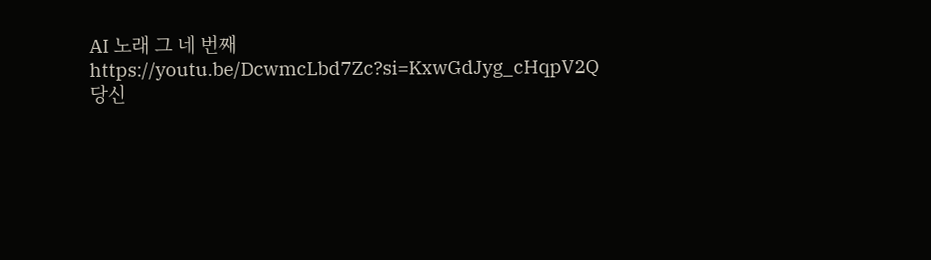AI 노래 그 네 번째
https://youtu.be/DcwmcLbd7Zc?si=KxwGdJyg_cHqpV2Q
당신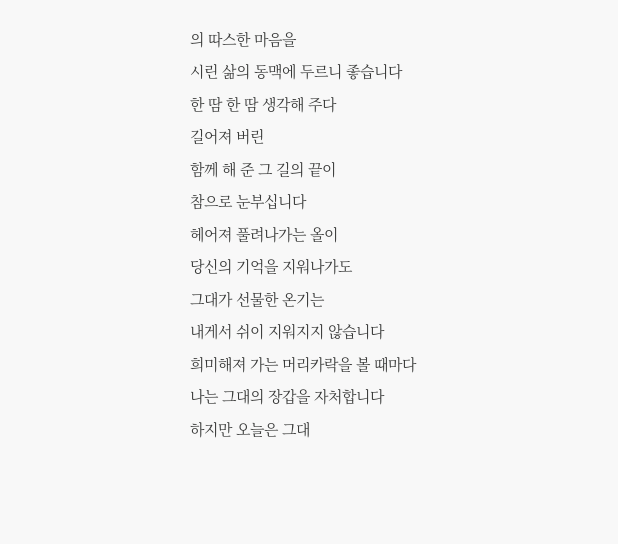의 따스한 마음을
시린 삶의 동맥에 두르니 좋습니다
한 땀 한 땀 생각해 주다
길어져 버린
함께 해 준 그 길의 끝이
참으로 눈부십니다
헤어져 풀려나가는 올이
당신의 기억을 지워나가도
그대가 선물한 온기는
내게서 쉬이 지워지지 않습니다
희미해져 가는 머리카락을 볼 때마다
나는 그대의 장갑을 자처합니다
하지만 오늘은 그대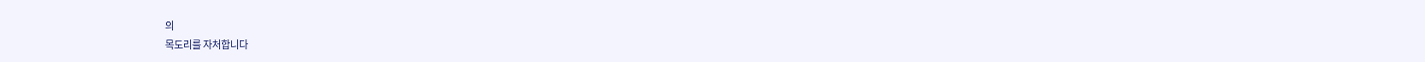의
목도리를 자처합니다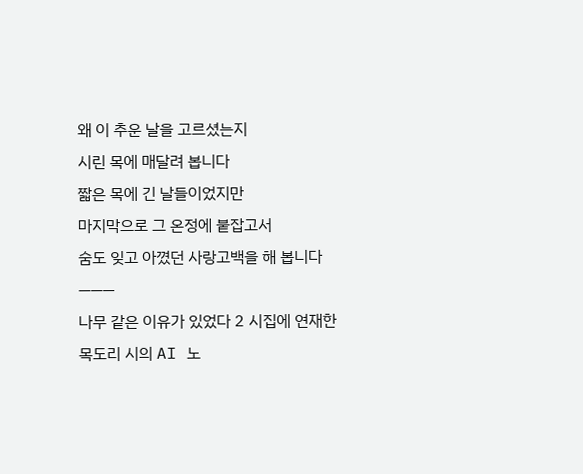왜 이 추운 날을 고르셨는지
시린 목에 매달려 봅니다
짧은 목에 긴 날들이었지만
마지막으로 그 온정에 붙잡고서
숨도 잊고 아꼈던 사랑고백을 해 봅니다
———
나무 같은 이유가 있었다 2 시집에 연재한 목도리 시의 AI 노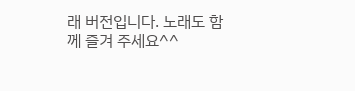래 버전입니다. 노래도 함께 즐겨 주세요^^